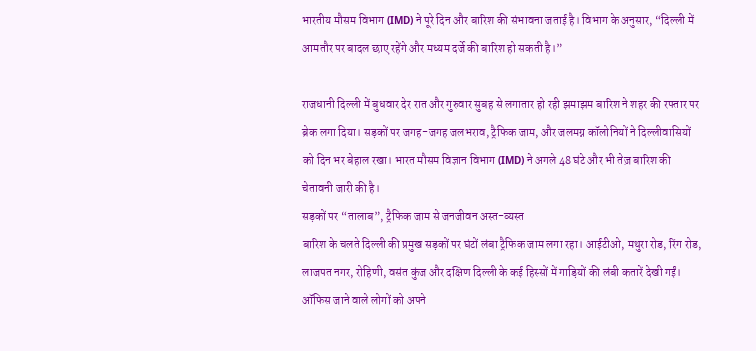भारतीय मौसम विभाग (IMD) ने पूरे दिन और बारिश की संभावना जताई है। विभाग के अनुसार, “दिल्ली में आमतौर पर बादल छाए रहेंगे और मध्यम दर्जे की बारिश हो सकती है।”

राजधानी दिल्ली में बुधवार देर रात और गुरुवार सुबह से लगातार हो रही झमाझम बारिश ने शहर की रफ्तार पर ब्रेक लगा दिया। सड़कों पर जगह-जगह जलभराव, ट्रैफिक जाम, और जलमग्न कॉलोनियों ने दिल्लीवासियों को दिन भर बेहाल रखा। भारत मौसम विज्ञान विभाग (IMD) ने अगले 48 घंटे और भी तेज़ बारिश की चेतावनी जारी की है।
सड़कों पर “तालाब”, ट्रैफिक जाम से जनजीवन अस्त-व्यस्त
बारिश के चलते दिल्ली की प्रमुख सड़कों पर घंटों लंबा ट्रैफिक जाम लगा रहा। आईटीओ, मथुरा रोड, रिंग रोड, लाजपत नगर, रोहिणी, वसंत कुंज और दक्षिण दिल्ली के कई हिस्सों में गाड़ियों की लंबी कतारें देखी गईं। ऑफिस जाने वाले लोगों को अपने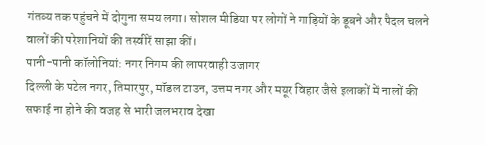गंतव्य तक पहुंचने में दोगुना समय लगा। सोशल मीडिया पर लोगों ने गाड़ियों के डूबने और पैदल चलने वालों की परेशानियों की तस्वीरें साझा कीं।
पानी-पानी कॉलोनियां: नगर निगम की लापरवाही उजागर
दिल्ली के पटेल नगर, तिमारपुर, मॉडल टाउन, उत्तम नगर और मयूर विहार जैसे इलाकों में नालों की सफाई ना होने की वजह से भारी जलभराव देखा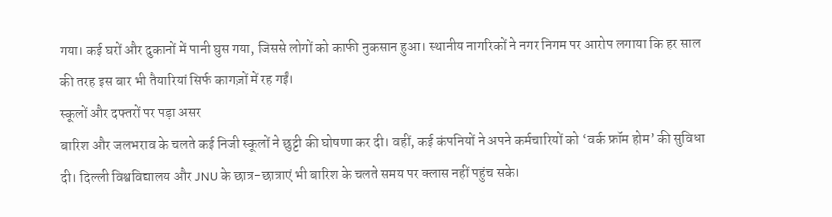गया। कई घरों और दुकानों में पानी घुस गया, जिससे लोगों को काफी नुकसान हुआ। स्थानीय नागरिकों ने नगर निगम पर आरोप लगाया कि हर साल की तरह इस बार भी तैयारियां सिर्फ कागज़ों में रह गईं।
स्कूलों और दफ्तरों पर पड़ा असर
बारिश और जलभराव के चलते कई निजी स्कूलों ने छुट्टी की घोषणा कर दी। वहीं, कई कंपनियों ने अपने कर्मचारियों को ‘वर्क फ्रॉम होम’ की सुविधा दी। दिल्ली विश्वविद्यालय और JNU के छात्र-छात्राएं भी बारिश के चलते समय पर क्लास नहीं पहुंच सके।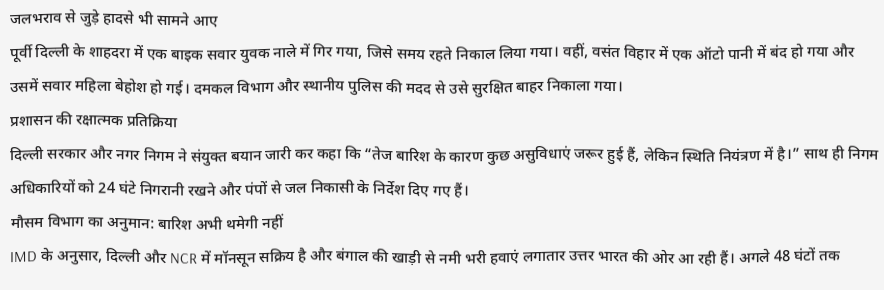जलभराव से जुड़े हादसे भी सामने आए
पूर्वी दिल्ली के शाहदरा में एक बाइक सवार युवक नाले में गिर गया, जिसे समय रहते निकाल लिया गया। वहीं, वसंत विहार में एक ऑटो पानी में बंद हो गया और उसमें सवार महिला बेहोश हो गई। दमकल विभाग और स्थानीय पुलिस की मदद से उसे सुरक्षित बाहर निकाला गया।
प्रशासन की रक्षात्मक प्रतिक्रिया
दिल्ली सरकार और नगर निगम ने संयुक्त बयान जारी कर कहा कि “तेज बारिश के कारण कुछ असुविधाएं जरूर हुई हैं, लेकिन स्थिति नियंत्रण में है।” साथ ही निगम अधिकारियों को 24 घंटे निगरानी रखने और पंपों से जल निकासी के निर्देश दिए गए हैं।
मौसम विभाग का अनुमान: बारिश अभी थमेगी नहीं
IMD के अनुसार, दिल्ली और NCR में मॉनसून सक्रिय है और बंगाल की खाड़ी से नमी भरी हवाएं लगातार उत्तर भारत की ओर आ रही हैं। अगले 48 घंटों तक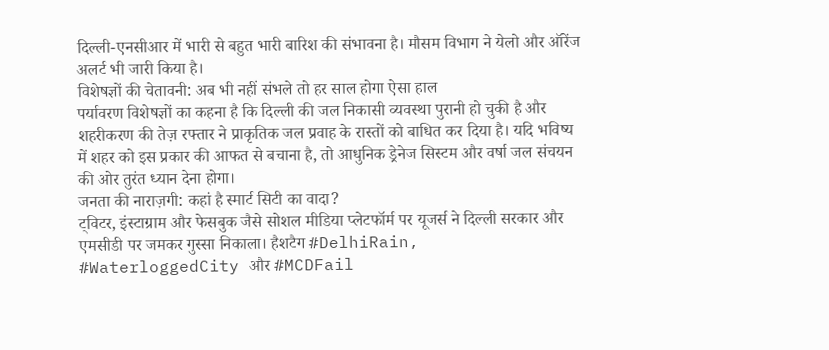दिल्ली-एनसीआर में भारी से बहुत भारी बारिश की संभावना है। मौसम विभाग ने येलो और ऑरेंज अलर्ट भी जारी किया है।
विशेषज्ञों की चेतावनी: अब भी नहीं संभले तो हर साल होगा ऐसा हाल
पर्यावरण विशेषज्ञों का कहना है कि दिल्ली की जल निकासी व्यवस्था पुरानी हो चुकी है और शहरीकरण की तेज़ रफ्तार ने प्राकृतिक जल प्रवाह के रास्तों को बाधित कर दिया है। यदि भविष्य में शहर को इस प्रकार की आफत से बचाना है, तो आधुनिक ड्रेनेज सिस्टम और वर्षा जल संचयन की ओर तुरंत ध्यान देना होगा।
जनता की नाराज़गी: कहां है स्मार्ट सिटी का वादा?
ट्विटर, इंस्टाग्राम और फेसबुक जैसे सोशल मीडिया प्लेटफॉर्म पर यूजर्स ने दिल्ली सरकार और एमसीडी पर जमकर गुस्सा निकाला। हैशटैग #DelhiRain, #WaterloggedCity और #MCDFail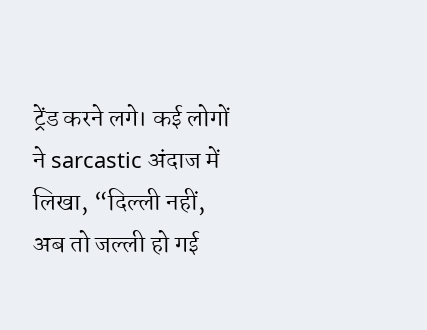ट्रेंड करने लगे। कई लोगों ने sarcastic अंदाज में लिखा, “दिल्ली नहीं, अब तो जल्ली हो गई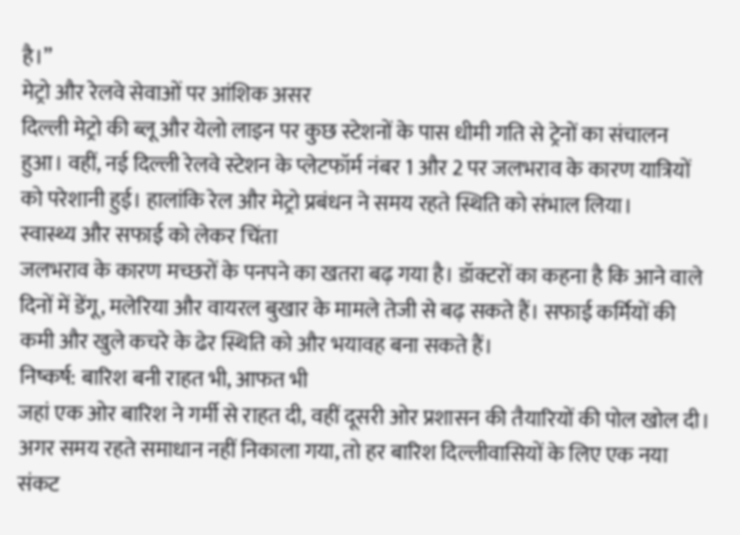है।”
मेट्रो और रेलवे सेवाओं पर आंशिक असर
दिल्ली मेट्रो की ब्लू और येलो लाइन पर कुछ स्टेशनों के पास धीमी गति से ट्रेनों का संचालन हुआ। वहीं, नई दिल्ली रेलवे स्टेशन के प्लेटफॉर्म नंबर 1 और 2 पर जलभराव के कारण यात्रियों को परेशानी हुई। हालांकि रेल और मेट्रो प्रबंधन ने समय रहते स्थिति को संभाल लिया।
स्वास्थ्य और सफाई को लेकर चिंता
जलभराव के कारण मच्छरों के पनपने का खतरा बढ़ गया है। डॉक्टरों का कहना है कि आने वाले दिनों में डेंगू, मलेरिया और वायरल बुखार के मामले तेजी से बढ़ सकते हैं। सफाई कर्मियों की कमी और खुले कचरे के ढेर स्थिति को और भयावह बना सकते हैं।
निष्कर्ष: बारिश बनी राहत भी, आफत भी
जहां एक ओर बारिश ने गर्मी से राहत दी, वहीं दूसरी ओर प्रशासन की तैयारियों की पोल खोल दी। अगर समय रहते समाधान नहीं निकाला गया, तो हर बारिश दिल्लीवासियों के लिए एक नया संकट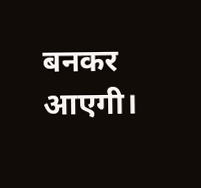बनकर आएगी।